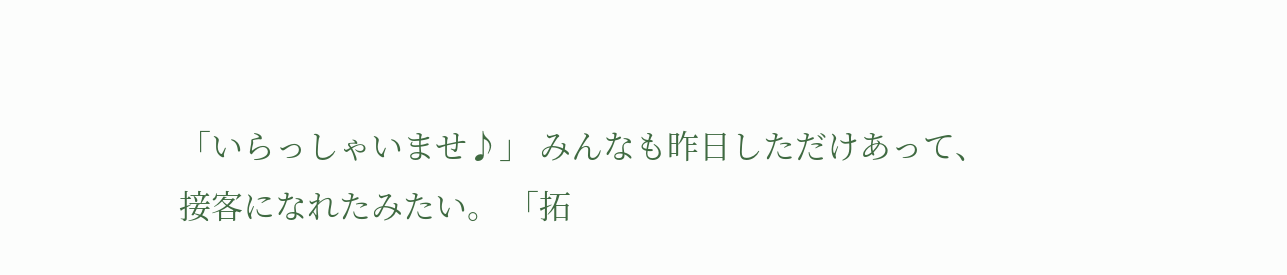「いらっしゃいませ♪」 みんなも昨日しただけあって、接客になれたみたい。 「拓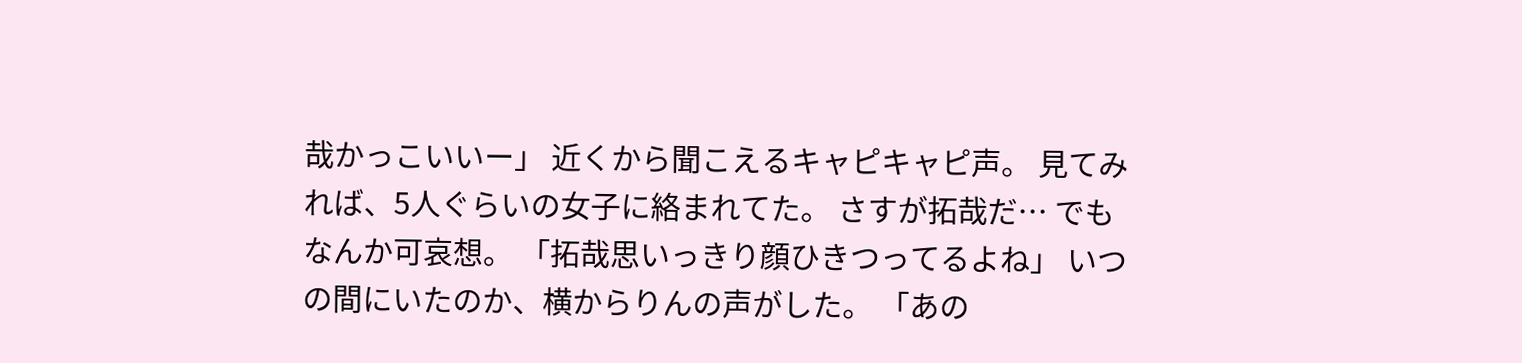哉かっこいいー」 近くから聞こえるキャピキャピ声。 見てみれば、5人ぐらいの女子に絡まれてた。 さすが拓哉だ… でもなんか可哀想。 「拓哉思いっきり顔ひきつってるよね」 いつの間にいたのか、横からりんの声がした。 「あの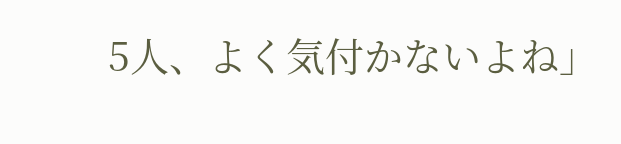5人、よく気付かないよね」